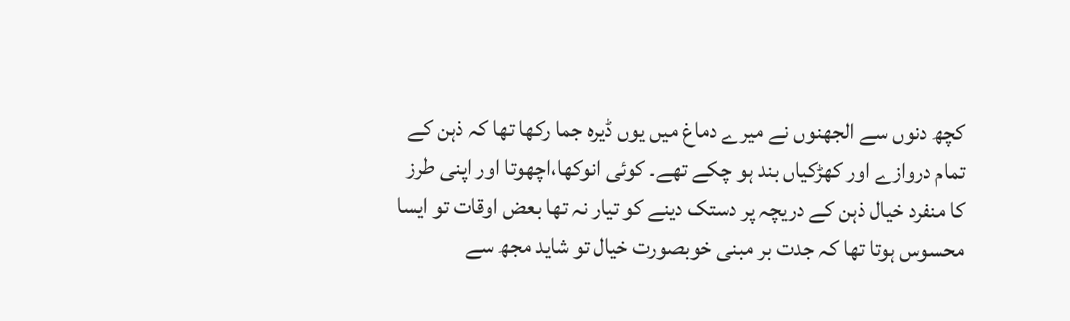کچھ دنوں سے الجھنوں نے میرے دماغ میں یوں ڈیرہ جما رکھا تھا کہ ذہن کے
تمام دروازے اور کھڑکیاں بند ہو چکے تھے۔ کوئی انوکھا،اچھوتا اور اپنی طرز
کا منفرد خیال ذہن کے دریچہ پر دستک دینے کو تیار نہ تھا بعض اوقات تو ایسا
محسوس ہوتا تھا کہ جدت بر مبنی خوبصورت خیال تو شاید مجھ سے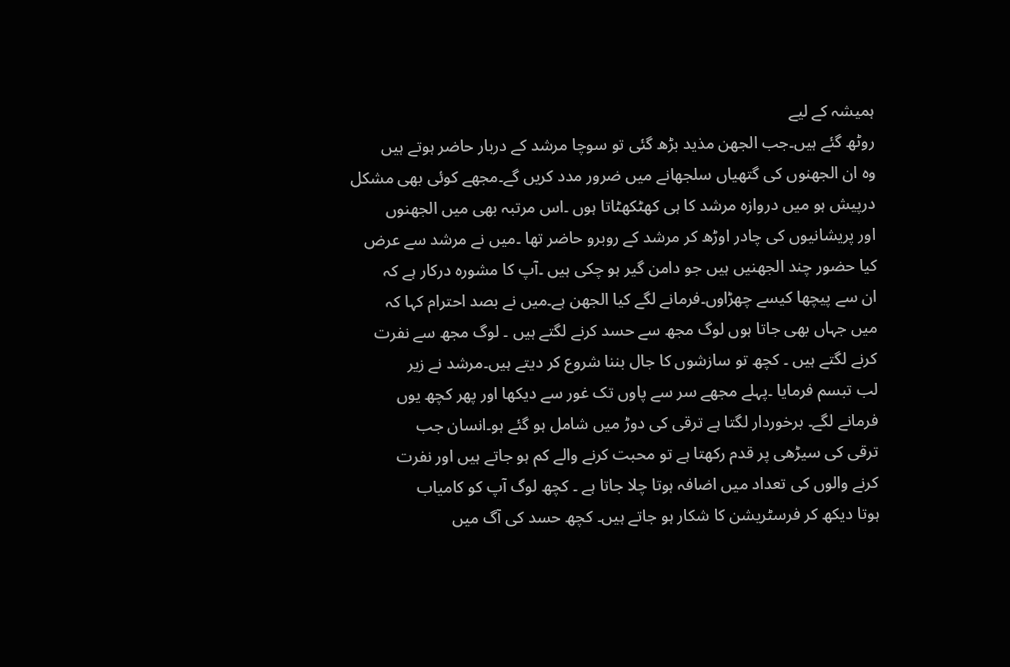ہمیشہ کے لیے
روٹھ گئے ہیں۔جب الجھن مذید بڑھ گئی تو سوچا مرشد کے دربار حاضر ہوتے ہیں
وہ ان الجھنوں کی گتھیاں سلجھانے میں ضرور مدد کریں گے۔مجھے کوئی بھی مشکل
درپیش ہو میں دروازہ مرشد کا ہی کھٹکھٹاتا ہوں ۔اس مرتبہ بھی میں الجھنوں
اور پریشانیوں کی چادر اوڑھ کر مرشد کے روبرو حاضر تھا ۔میں نے مرشد سے عرض
کیا حضور چند الجھنیں ہیں جو دامن گیر ہو چکی ہیں ۔آپ کا مشورہ درکار ہے کہ
ان سے پیچھا کیسے چھڑاوں۔فرمانے لگے کیا الجھن ہے۔میں نے بصد احترام کہا کہ
میں جہاں بھی جاتا ہوں لوگ مجھ سے حسد کرنے لگتے ہیں ۔ لوگ مجھ سے نفرت
کرنے لگتے ہیں ۔ کچھ تو سازشوں کا جال بننا شروع کر دیتے ہیں۔مرشد نے زیر
لب تبسم فرمایا ۔پہلے مجھے سر سے پاوں تک غور سے دیکھا اور پھر کچھ یوں
فرمانے لگے۔ برخوردار لگتا ہے ترقی کی دوڑ میں شامل ہو گئے ہو۔انسان جب
ترقی کی سیڑھی پر قدم رکھتا ہے تو محبت کرنے والے کم ہو جاتے ہیں اور نفرت
کرنے والوں کی تعداد میں اضافہ ہوتا چلا جاتا ہے ۔ کچھ لوگ آپ کو کامیاب
ہوتا دیکھ کر فرسٹریشن کا شکار ہو جاتے ہیں۔ کچھ حسد کی آگ میں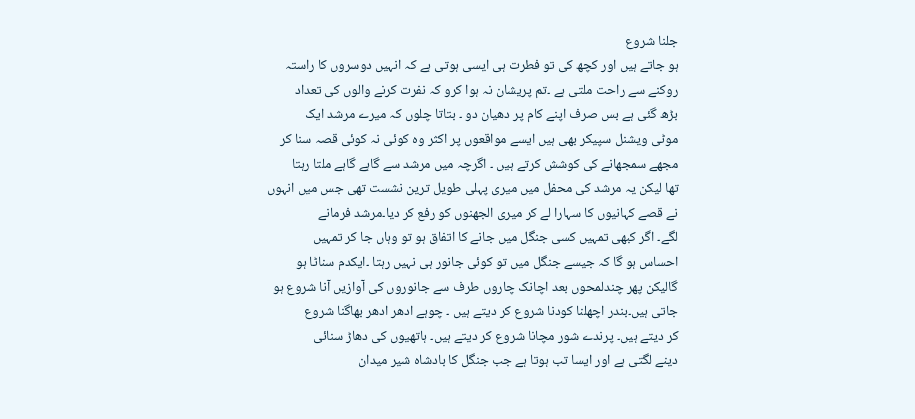جلنا شروع
ہو جاتے ہیں اور کچھ کی تو فطرت ہی ایسی ہوتی ہے کہ انہیں دوسروں کا راستہ
روکنے سے راحت ملتی ہے ۔تم پریشان نہ ہوا کرو کہ نفرت کرنے والوں کی تعداد
بڑھ گئی ہے بس صرف اپنے کام پر دھیان دو ۔ بتاتا چلوں کہ میرے مرشد ایک
موٹی ویشنل سپیکر بھی ہیں ایسے مواقعوں پر اکثر وہ کوئی نہ کوئی قصہ سنا کر
مجھے سمجھانے کی کوشش کرتے ہیں ۔ اگرچہ میں مرشد سے گاہے گاہے ملتا رہتا
تھا لیکن یہ مرشد کی محفل میں میری پہلی طویل ترین نشست تھی جس میں انہوں
نے قصے کہانیوں کا سہارا لے کر میری الجھنوں کو رفع کر دیا۔مرشد فرمانے
لگے۔ اگر کبھی تمہیں کسی جنگل میں جانے کا اتفاق ہو تو وہاں جا کر تمہیں
احساس ہو گا کہ جیسے جنگل میں تو کوئی جانور ہی نہیں رہتا ۔ایکدم سناٹا ہو
گالیکن پھر چندلمحوں بعد اچانک چاروں طرف سے جانوروں کی آوازیں آنا شروع ہو
جاتی ہیں۔بندر اچھلنا کودنا شروع کر دیتے ہیں ۔ چوہے ادھر ادھر بھاگنا شروع
کر دیتے ہیں۔ پرندے شور مچانا شروع کر دیتے ہیں۔ ہاتھیوں کی دھاڑ سنائی
دینے لگتی ہے اور ایسا تب ہوتا ہے جب جنگل کا بادشاہ شیر میدان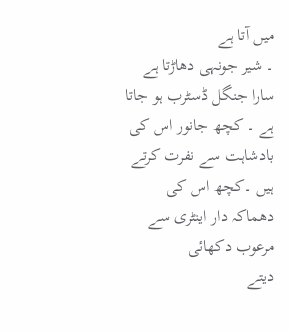میں آتا ہے
۔ شیر جونہی دھاڑتا ہے سارا جنگل ڈسٹرب ہو جاتا ہے ۔ کچھ جانور اس کی
بادشاہت سے نفرت کرتے ہیں ۔کچھ اس کی دھماکہ دار اینٹری سے مرعوب دکھائی
دیتے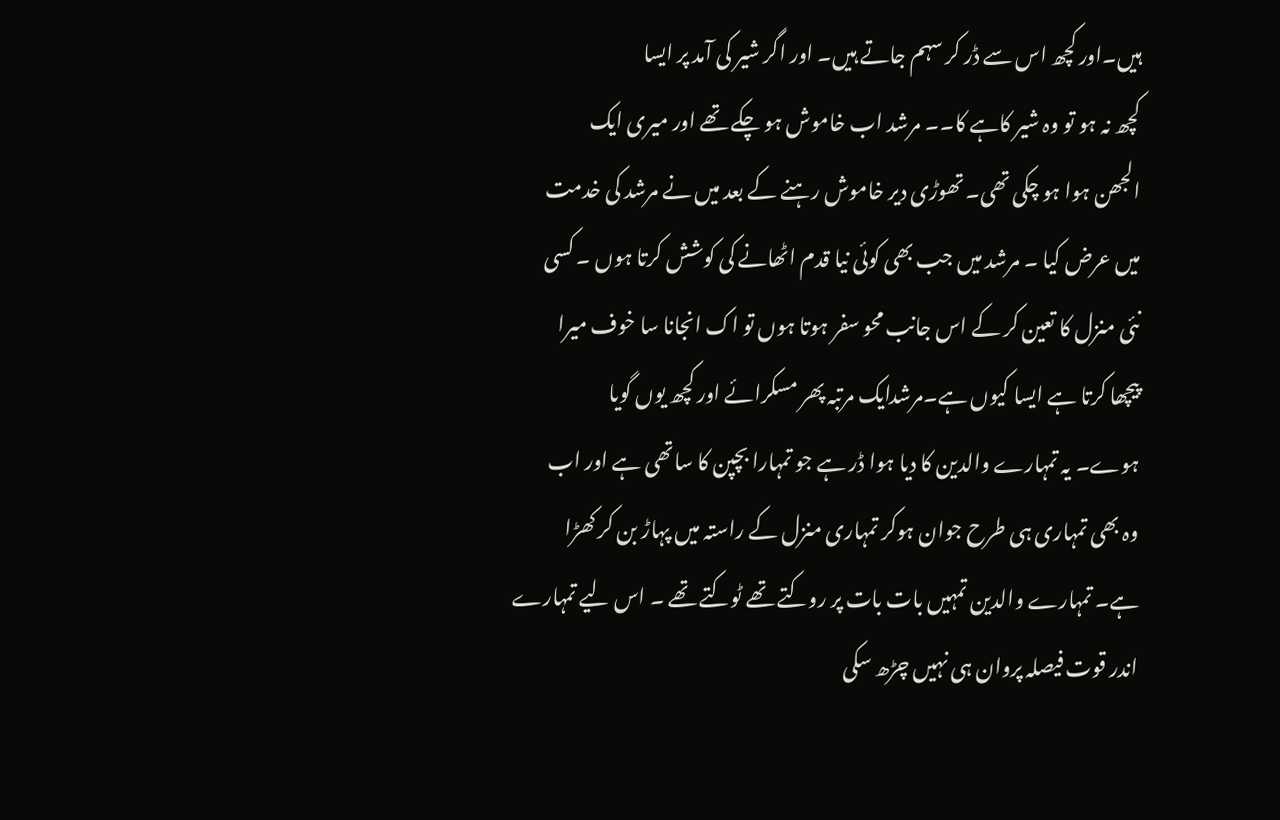ہیں۔اور کچھ اس سے ڈر کر سہم جاتے ہیں۔ اور اگر شیر کی آمد پر ایسا
کچھ نہ ہو تو وہ شیر کاہے کا۔۔ مرشد اب خاموش ہو چکے تھے اور میری ایک
الجھن ہوا ہو چکی تھی۔ تھوڑی دیر خاموش رہنے کے بعد میں نے مرشد کی خدمت
میں عرض کیا ۔ مرشد میں جب بھی کوئی نیا قدم اٹھانے کی کوشش کرتا ہوں ۔ کسی
نئی منزل کا تعین کر کے اس جانب محو سفر ہوتا ہوں تو اک انجانا سا خوف میرا
پیچھا کرتا ہے ایسا کیوں ہے۔مرشدایک مرتبہ پھر مسکرائے اور کچھ یوں گویا
ہوے۔ یہ تمہارے والدین کا دیا ہوا ڈر ہے جو تمہارا بچپن کا ساتھی ہے اور اب
وہ بھی تمہاری ہی طرح جوان ہوکر تمہاری منزل کے راستہ میں پہاڑ بن کر کھڑا
ہے۔ تمہارے والدین تمہیں بات بات پر روکتے تھے ٹوکتے تھے ۔ اس لیے تمہارے
اندر قوت فیصلہ پروان ہی نہیں چڑھ سکی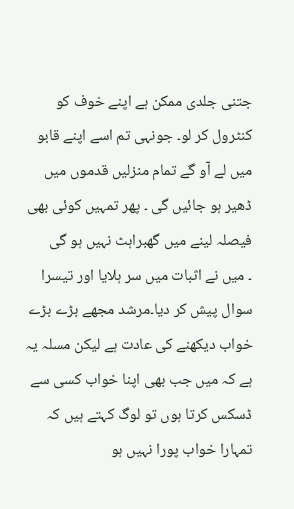جتنی جلدی ممکن ہے اپنے خوف کو
کنٹرول کر لو۔ جونہی تم اسے اپنے قابو میں لے آو گے تمام منزلیں قدموں میں
ڈھیر ہو جائیں گی ۔ پھر تمہیں کوئی بھی فیصلہ لینے میں گھبراہٹ نہیں ہو گی
۔ میں نے اثبات میں سر ہلایا اور تیسرا سوال پیش کر دیا۔مرشد مجھے بڑے بڑے
خواب دیکھنے کی عادت ہے لیکن مسلہ یہ ہے کہ میں جب بھی اپنا خواب کسی سے
ڈسکس کرتا ہوں تو لوگ کہتے ہیں کہ تمہارا خواب پورا نہیں ہو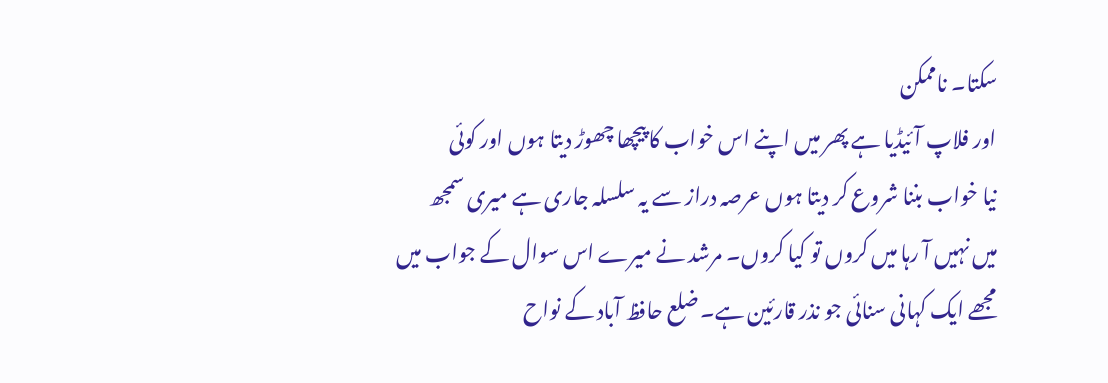سکتا۔ ناممکن
اور فلاپ آئیڈیا ہے پھر میں اپنے اس خواب کا پیچھا چھوڑ دیتا ہوں اور کوئی
نیا خواب بننا شروع کر دیتا ہوں عرصہ دراز سے یہ سلسلہ جاری ہے میری سمجھ
میں نہیں آ رہا میں کروں تو کیا کروں۔ مرشد نے میرے اس سوال کے جواب میں
مجھے ایک کہانی سنائی جو نذر قارئین ہے۔ ضلع حافظ آباد کے نواح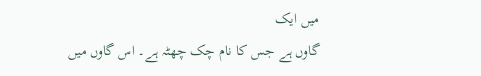میں ایک
گاوں ہے جس کا نام چک چھٹہ ہے۔ اس گاوں میں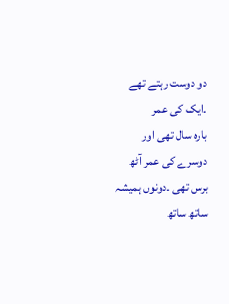دو دوست رہتے تھے ۔ایک کی عمر
بارہ سال تھی اور دوسرے کی عمر آٹھ برس تھی ۔دونوں ہمیشہ ساتھ ساتھ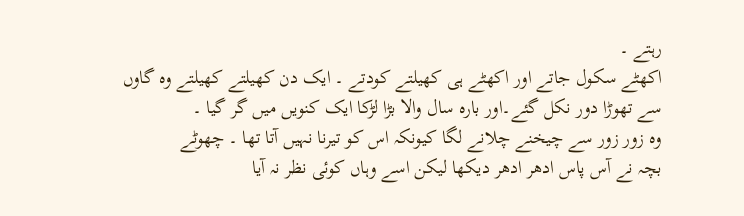رہتے ۔
اکھٹے سکول جاتے اور اکھٹے ہی کھیلتے کودتے ۔ ایک دن کھیلتے کھیلتے وہ گاوں
سے تھوڑا دور نکل گئے۔اور بارہ سال والا بڑا لڑکا ایک کنویں میں گر گیا ۔
وہ زور زور سے چیخنے چلانے لگا کیونکہ اس کو تیرنا نہیں آتا تھا ۔ چھوٹے
بچہ نے آس پاس ادھر ادھر دیکھا لیکن اسے وہاں کوئی نظر نہ آیا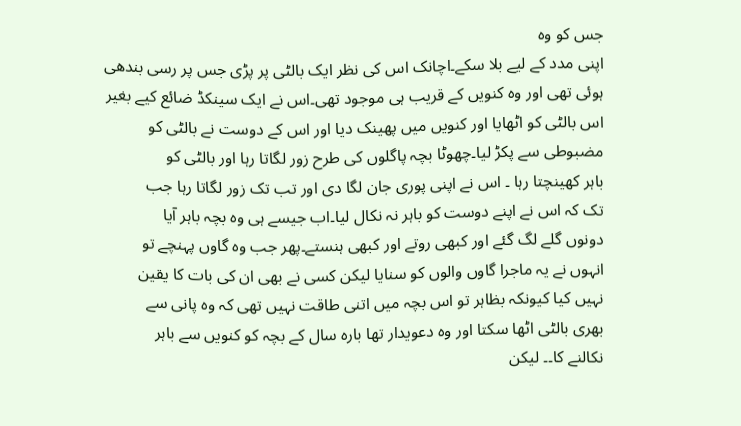جس کو وہ
اپنی مدد کے لیے بلا سکے۔اچانک اس کی نظر ایک بالٹی پر پڑی جس پر رسی بندھی
ہوئی تھی اور وہ کنویں کے قریب ہی موجود تھی۔اس نے ایک سینکڈ ضائع کیے بغیر
اس بالٹی کو اٹھایا اور کنویں میں پھینک دیا اور اس کے دوست نے بالٹی کو
مضبوطی سے پکڑ لیا۔چھوٹا بچہ پاگلوں کی طرح زور لگاتا رہا اور بالٹی کو
باہر کھینچتا رہا ۔ اس نے اپنی پوری جان لگا دی اور تب تک زور لگاتا رہا جب
تک کہ اس نے اپنے دوست کو باہر نہ نکال لیا۔اب جیسے ہی وہ بچہ باہر آیا
دونوں گلے لگ گئے اور کبھی روتے اور کبھی ہنستے۔پھر جب وہ گاوں پہنچے تو
انہوں نے یہ ماجرا گاوں والوں کو سنایا لیکن کسی نے بھی ان کی بات کا یقین
نہیں کیا کیونکہ بظاہر تو اس بچہ میں اتنی طاقت نہیں تھی کہ وہ پانی سے
بھری بالٹی اٹھا سکتا اور وہ دعویدار تھا بارہ سال کے بچہ کو کنویں سے باہر
نکالنے کا۔۔ لیکن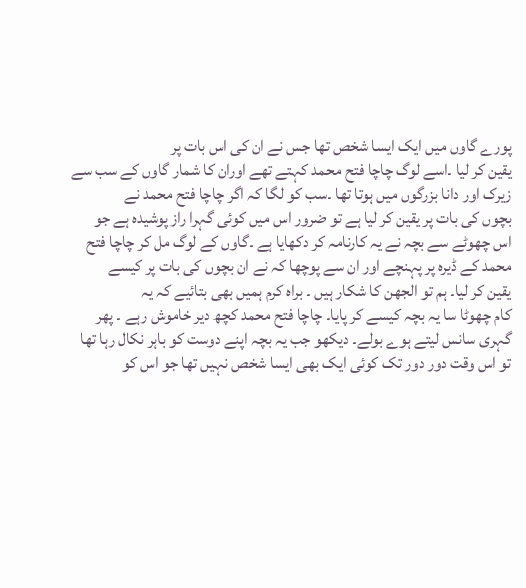پورے گاوں میں ایک ایسا شخص تھا جس نے ان کی اس بات پر
یقین کر لیا ۔اسے لوگ چاچا فتح محمد کہتے تھے اوران کا شمار گاوں کے سب سے
زیرک اور دانا بزرگوں میں ہوتا تھا ۔سب کو لگا کہ اگر چاچا فتح محمد نے
بچوں کی بات پر یقین کر لیا ہے تو ضرور اس میں کوئی گہرا راز پوشیدہ ہے جو
اس چھوٹے سے بچہ نے یہ کارنامہ کر دکھایا ہے ۔گاوں کے لوگ مل کر چاچا فتح
محمد کے ڈیرہ پر پہنچے اور ان سے پوچھا کہ نے ان بچوں کی بات پر کیسے
یقین کر لیا۔ ہم تو الجھن کا شکار ہیں ۔ براہ کرم ہمیں بھی بتائیے کہ یہ
کام چھوٹا سا یہ بچہ کیسے کر پایا۔ چاچا فتح محمد کچھ دیر خاموش رہے ۔ پھر
گہری سانس لیتے ہوے بولے۔ دیکھو جب یہ بچہ اپنے دوست کو باہر نکال رہا تھا
تو اس وقت دور دور تک کوئی ایک بھی ایسا شخص نہیں تھا جو اس کو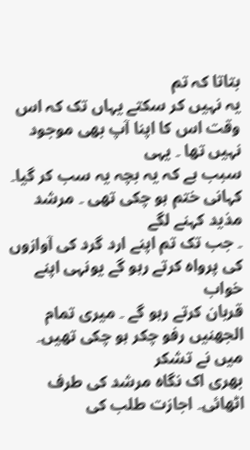بتاتا کہ تم
یہ نہیں کر سکتے یہاں تک کہ اس وقت اس کا اپنا آپ بھی موجود نہیں تھا ۔ یہی
سبب ہے کہ یہ بچہ یہ سب کر گیا۔ کہانی ختم ہو چکی تھی ۔ مرشد مذید کہنے لگے
۔ جب تک تم اپنے ارد گرد کی آوازوں کی پرواہ کرتے رہو گے یونہی اپنے خواب
قربان کرتے رہو گے ۔ میری تمام الجھنیں رفو چکر ہو چکی تھیں۔ میں نے تشکر
بھری اک نگاہ مرشد کی طرف اٹھائی۔ اجازت طلب کی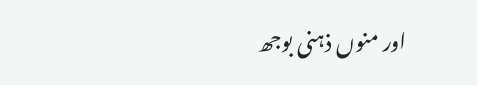اور منوں ذہنی بوجھ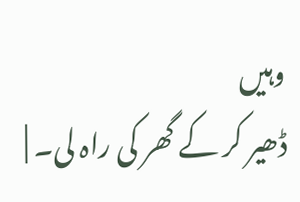وہیں
ڈھیر کر کے گھر کی راہ لی۔ |